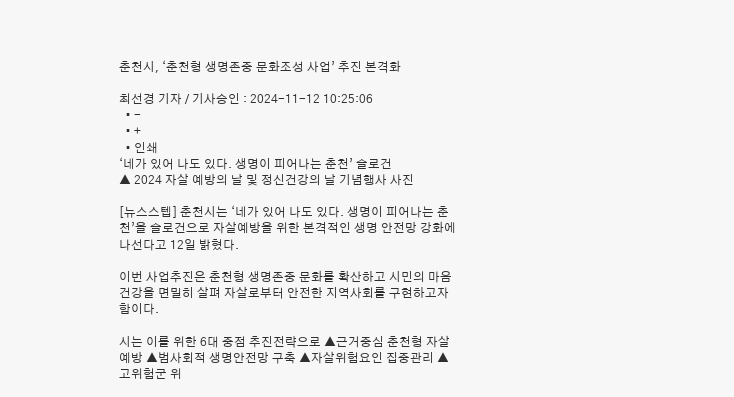춘천시, ‘춘천형 생명존중 문화조성 사업’ 추진 본격화

최선경 기자 / 기사승인 : 2024-11-12 10:25:06
  • -
  • +
  • 인쇄
‘네가 있어 나도 있다. 생명이 피어나는 춘천’ 슬로건
▲ 2024 자살 예방의 날 및 정신건강의 날 기념행사 사진

[뉴스스텝] 춘천시는 ‘네가 있어 나도 있다. 생명이 피어나는 춘천’을 슬로건으로 자살예방을 위한 본격적인 생명 안전망 강화에 나선다고 12일 밝혔다.

이번 사업추진은 춘천형 생명존중 문화를 확산하고 시민의 마음 건강을 면밀히 살펴 자살로부터 안전한 지역사회를 구현하고자 함이다.

시는 이를 위한 6대 중점 추진전략으로 ▲근거중심 춘천형 자살예방 ▲범사회적 생명안전망 구축 ▲자살위험요인 집중관리 ▲고위험군 위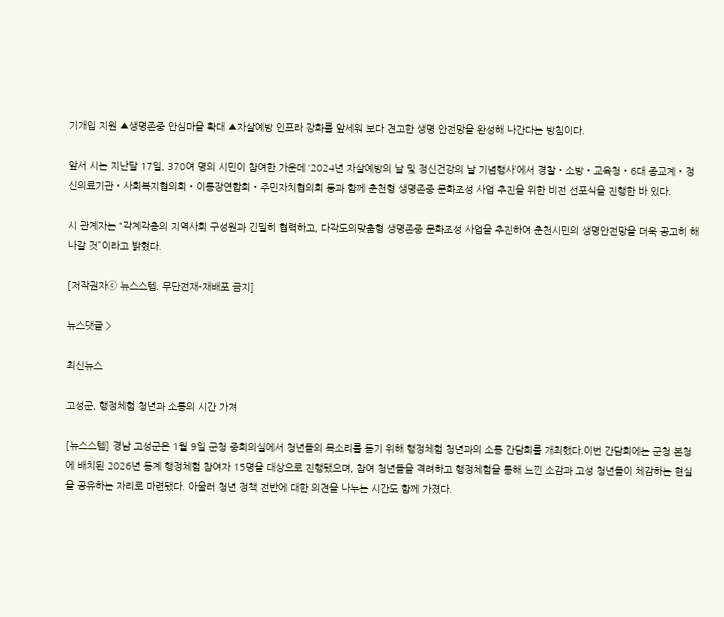기개입 지원 ▲생명존중 안심마을 확대 ▲자살예방 인프라 강화를 앞세워 보다 견고한 생명 안전망을 완성해 나간다는 방침이다.

앞서 시는 지난달 17일, 370여 명의 시민이 참여한 가운데 ‘2024년 자살예방의 날 및 정신건강의 날 기념행사’에서 경찰‧소방‧교육청‧6대 종교계‧정신의료기관‧사회복지협의회‧이통장연합회‧주민자치협의회 등과 함께 춘천형 생명존중 문화조성 사업 추진을 위한 비전 선포식을 진행한 바 있다.

시 관계자는 “각계각층의 지역사회 구성원과 긴밀히 협력하고, 다각도의맞춤형 생명존중 문화조성 사업을 추진하여 춘천시민의 생명안전망을 더욱 공고히 해나갈 것”이라고 밝혔다.

[저작권자ⓒ 뉴스스텝. 무단전재-재배포 금지]

뉴스댓글 >

최신뉴스

고성군, 행정체험 청년과 소통의 시간 가져

[뉴스스텝] 경남 고성군은 1월 9일 군청 중회의실에서 청년들의 목소리를 듣기 위해 행정체험 청년과의 소통 간담회를 개최했다.이번 간담회에는 군청 본청에 배치된 2026년 동계 행정체험 참여자 15명을 대상으로 진행됐으며, 참여 청년들을 격려하고 행정체험을 통해 느낀 소감과 고성 청년들이 체감하는 현실을 공유하는 자리로 마련됐다. 아울러 청년 정책 전반에 대한 의견을 나누는 시간도 함께 가졌다.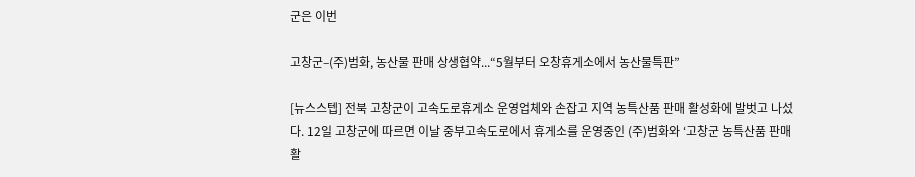군은 이번

고창군–(주)범화, 농산물 판매 상생협약...“5월부터 오창휴게소에서 농산물특판”

[뉴스스텝] 전북 고창군이 고속도로휴게소 운영업체와 손잡고 지역 농특산품 판매 활성화에 발벗고 나섰다. 12일 고창군에 따르면 이날 중부고속도로에서 휴게소를 운영중인 (주)범화와 ‘고창군 농특산품 판매 활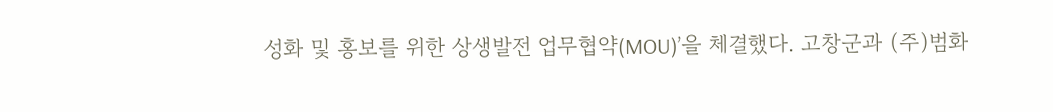성화 및 홍보를 위한 상생발전 업무협약(MOU)’을 체결했다. 고창군과 (주)범화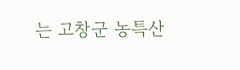는 고창군 농특산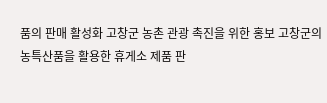품의 판매 활성화 고창군 농촌 관광 촉진을 위한 홍보 고창군의 농특산품을 활용한 휴게소 제품 판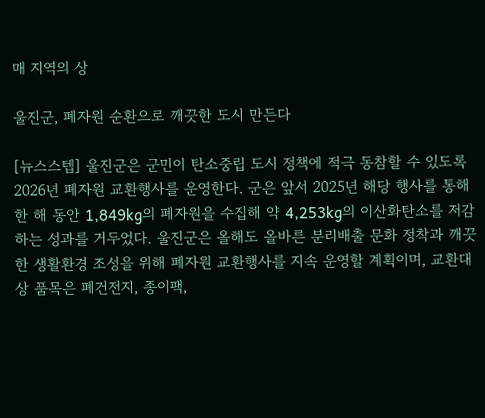매 지역의 상

울진군, 폐자원 순환으로 깨끗한 도시 만든다

[뉴스스텝] 울진군은 군민이 탄소중립 도시 정책에 적극 동참할 수 있도록 2026년 폐자원 교환행사를 운영한다. 군은 앞서 2025년 해당 행사를 통해 한 해 동안 1,849kg의 폐자원을 수집해 약 4,253kg의 이산화탄소를 저감하는 성과를 거두었다. 울진군은 올해도 올바른 분리배출 문화 정착과 깨끗한 생활환경 조성을 위해 폐자원 교환행사를 지속 운영할 계획이며, 교환대상 품목은 폐건전지, 종이팩,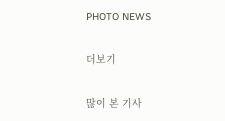PHOTO NEWS

더보기

많이 본 기사